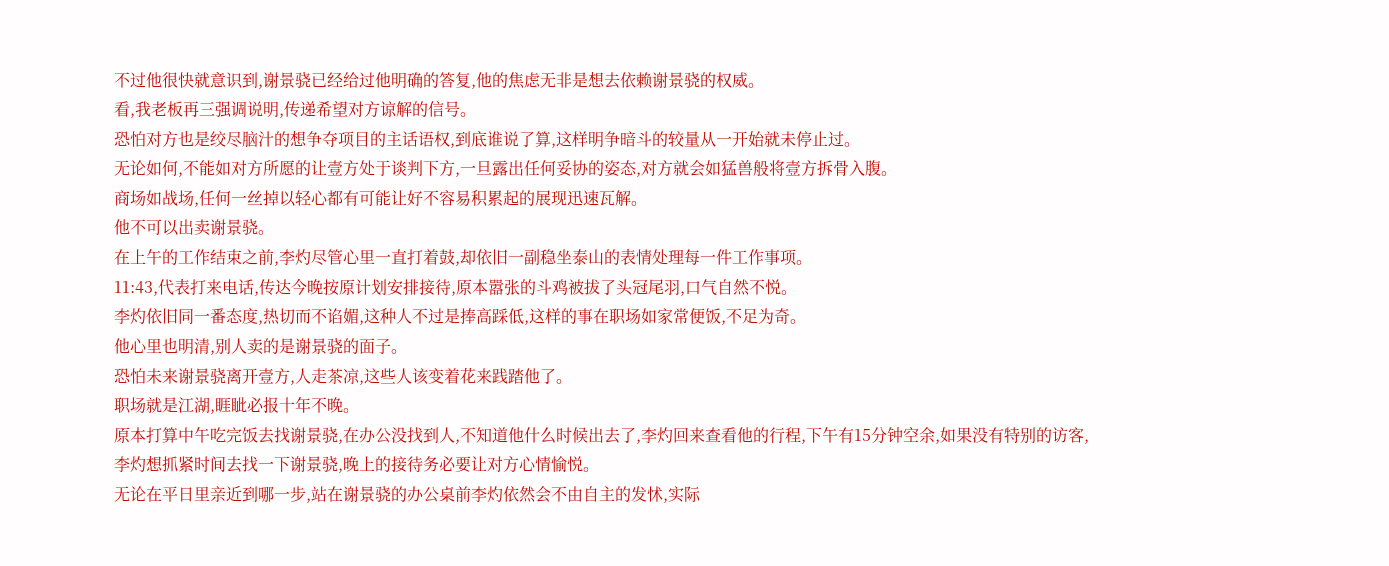不过他很快就意识到,谢景骁已经给过他明确的答复,他的焦虑无非是想去依赖谢景骁的权威。
看,我老板再三强调说明,传递希望对方谅解的信号。
恐怕对方也是绞尽脑汁的想争夺项目的主话语权,到底谁说了算,这样明争暗斗的较量从一开始就未停止过。
无论如何,不能如对方所愿的让壹方处于谈判下方,一旦露出任何妥协的姿态,对方就会如猛兽般将壹方拆骨入腹。
商场如战场,任何一丝掉以轻心都有可能让好不容易积累起的展现迅速瓦解。
他不可以出卖谢景骁。
在上午的工作结束之前,李灼尽管心里一直打着鼓,却依旧一副稳坐泰山的表情处理每一件工作事项。
11:43,代表打来电话,传达今晚按原计划安排接待,原本嚣张的斗鸡被拔了头冠尾羽,口气自然不悦。
李灼依旧同一番态度,热切而不谄媚,这种人不过是捧高踩低,这样的事在职场如家常便饭,不足为奇。
他心里也明清,别人卖的是谢景骁的面子。
恐怕未来谢景骁离开壹方,人走茶凉,这些人该变着花来践踏他了。
职场就是江湖,睚眦必报十年不晚。
原本打算中午吃完饭去找谢景骁,在办公没找到人,不知道他什么时候出去了,李灼回来查看他的行程,下午有15分钟空余,如果没有特别的访客,李灼想抓紧时间去找一下谢景骁,晚上的接待务必要让对方心情愉悦。
无论在平日里亲近到哪一步,站在谢景骁的办公桌前李灼依然会不由自主的发怵,实际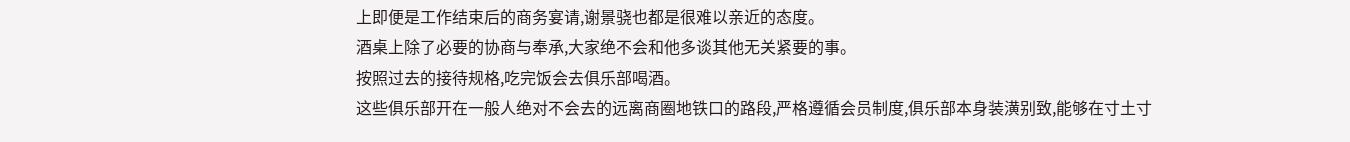上即便是工作结束后的商务宴请,谢景骁也都是很难以亲近的态度。
酒桌上除了必要的协商与奉承,大家绝不会和他多谈其他无关紧要的事。
按照过去的接待规格,吃完饭会去俱乐部喝酒。
这些俱乐部开在一般人绝对不会去的远离商圈地铁口的路段,严格遵循会员制度,俱乐部本身装潢别致,能够在寸土寸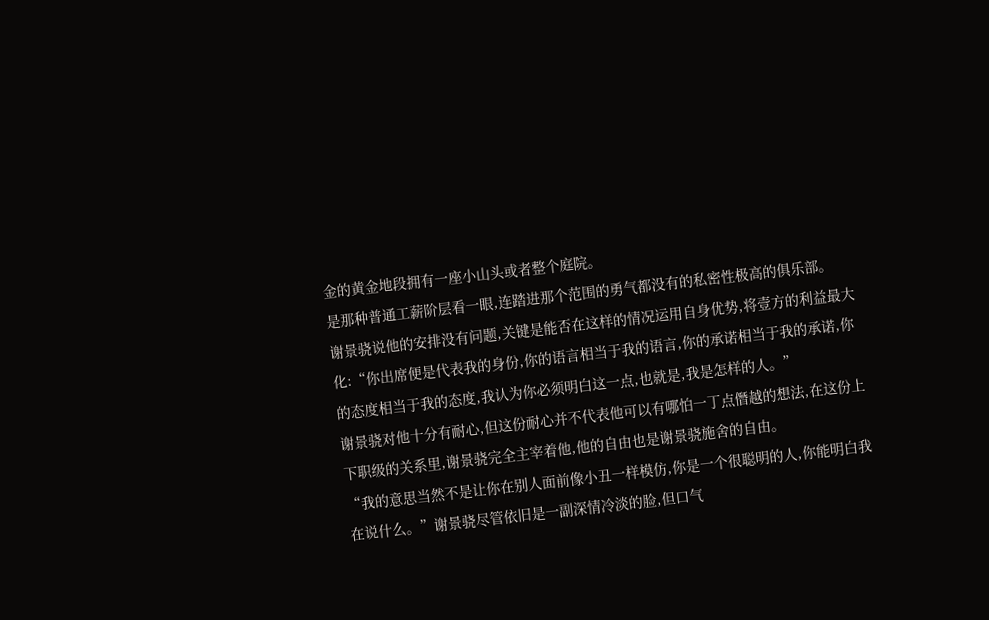金的黄金地段拥有一座小山头或者整个庭院。
是那种普通工薪阶层看一眼,连踏进那个范围的勇气都没有的私密性极高的俱乐部。
谢景骁说他的安排没有问题,关键是能否在这样的情况运用自身优势,将壹方的利益最大化:“你出席便是代表我的身份,你的语言相当于我的语言,你的承诺相当于我的承诺,你的态度相当于我的态度,我认为你必须明白这一点,也就是,我是怎样的人。”
谢景骁对他十分有耐心,但这份耐心并不代表他可以有哪怕一丁点僭越的想法,在这份上下职级的关系里,谢景骁完全主宰着他,他的自由也是谢景骁施舍的自由。
“我的意思当然不是让你在别人面前像小丑一样模仿,你是一个很聪明的人,你能明白我在说什么。”谢景骁尽管依旧是一副深情冷淡的脸,但口气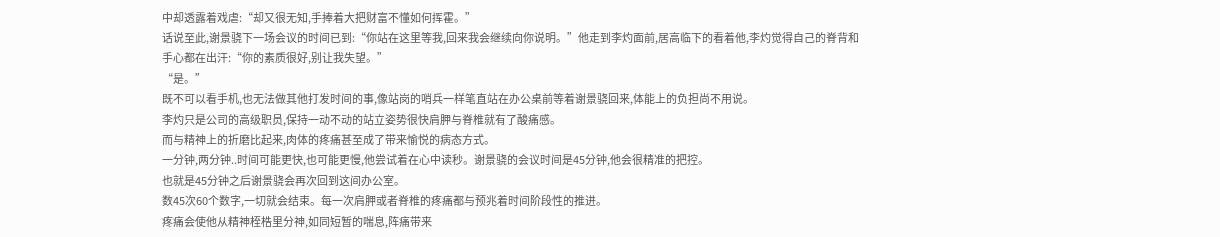中却透露着戏虐:“却又很无知,手捧着大把财富不懂如何挥霍。”
话说至此,谢景骁下一场会议的时间已到:“你站在这里等我,回来我会继续向你说明。”他走到李灼面前,居高临下的看着他,李灼觉得自己的脊背和手心都在出汗:“你的素质很好,别让我失望。”
“是。”
既不可以看手机,也无法做其他打发时间的事,像站岗的哨兵一样笔直站在办公桌前等着谢景骁回来,体能上的负担尚不用说。
李灼只是公司的高级职员,保持一动不动的站立姿势很快肩胛与脊椎就有了酸痛感。
而与精神上的折磨比起来,肉体的疼痛甚至成了带来愉悦的病态方式。
一分钟,两分钟..时间可能更快,也可能更慢,他尝试着在心中读秒。谢景骁的会议时间是45分钟,他会很精准的把控。
也就是45分钟之后谢景骁会再次回到这间办公室。
数45次60个数字,一切就会结束。每一次肩胛或者脊椎的疼痛都与预兆着时间阶段性的推进。
疼痛会使他从精神桎梏里分神,如同短暂的喘息,阵痛带来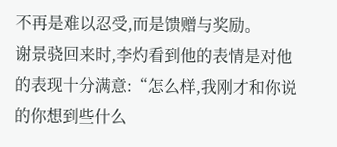不再是难以忍受,而是馈赠与奖励。
谢景骁回来时,李灼看到他的表情是对他的表现十分满意:“怎么样,我刚才和你说的你想到些什么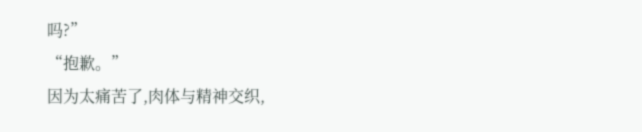吗?”
“抱歉。”
因为太痛苦了,肉体与精神交织,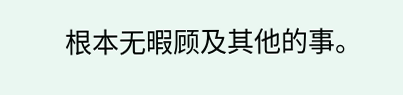根本无暇顾及其他的事。